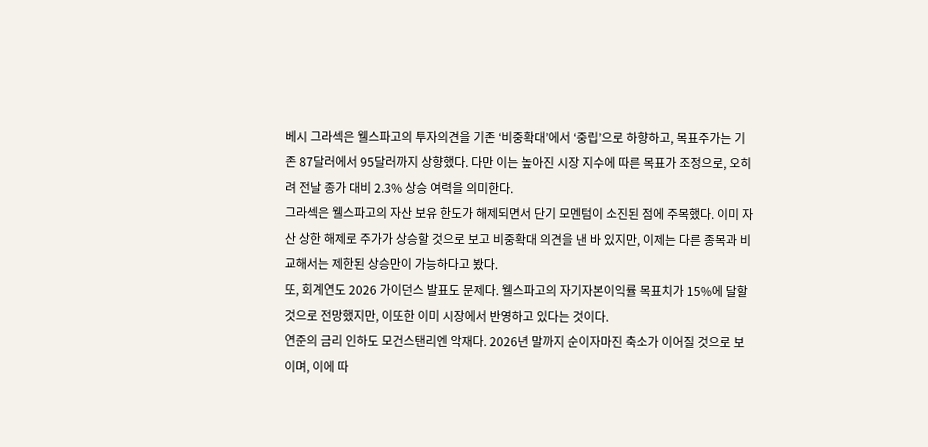베시 그라섹은 웰스파고의 투자의견을 기존 ‘비중확대’에서 ‘중립’으로 하향하고, 목표주가는 기존 87달러에서 95달러까지 상향했다. 다만 이는 높아진 시장 지수에 따른 목표가 조정으로, 오히려 전날 종가 대비 2.3% 상승 여력을 의미한다.
그라섹은 웰스파고의 자산 보유 한도가 해제되면서 단기 모멘텀이 소진된 점에 주목했다. 이미 자산 상한 해제로 주가가 상승할 것으로 보고 비중확대 의견을 낸 바 있지만, 이제는 다른 종목과 비교해서는 제한된 상승만이 가능하다고 봤다.
또, 회계연도 2026 가이던스 발표도 문제다. 웰스파고의 자기자본이익률 목표치가 15%에 달할 것으로 전망했지만, 이또한 이미 시장에서 반영하고 있다는 것이다.
연준의 금리 인하도 모건스탠리엔 악재다. 2026년 말까지 순이자마진 축소가 이어질 것으로 보이며, 이에 따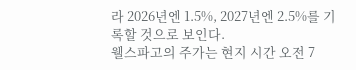라 2026년엔 1.5%, 2027년엔 2.5%를 기록할 것으로 보인다.
웰스파고의 주가는 현지 시간 오전 7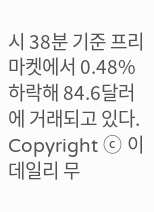시 38분 기준 프리마켓에서 0.48% 하락해 84.6달러에 거래되고 있다.
Copyright ⓒ 이데일리 무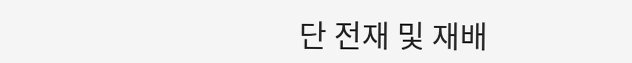단 전재 및 재배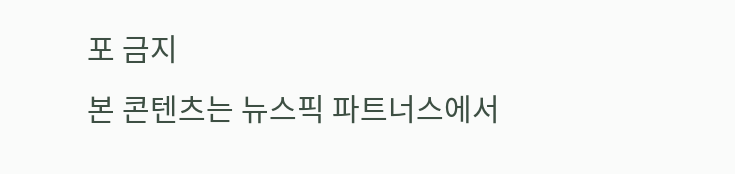포 금지
본 콘텐츠는 뉴스픽 파트너스에서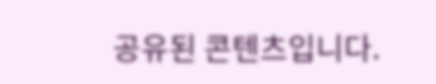공유된 콘텐츠입니다.